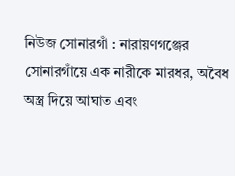নিউজ সোনারগাঁ : নারায়ণগঞ্জের সোনারগাঁয়ে এক নারীকে মারধর, অবৈধ অস্ত্র দিয়ে আঘাত এবং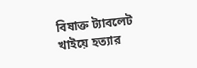বিষাক্ত ট্যাবলেট খাইয়ে হত্যার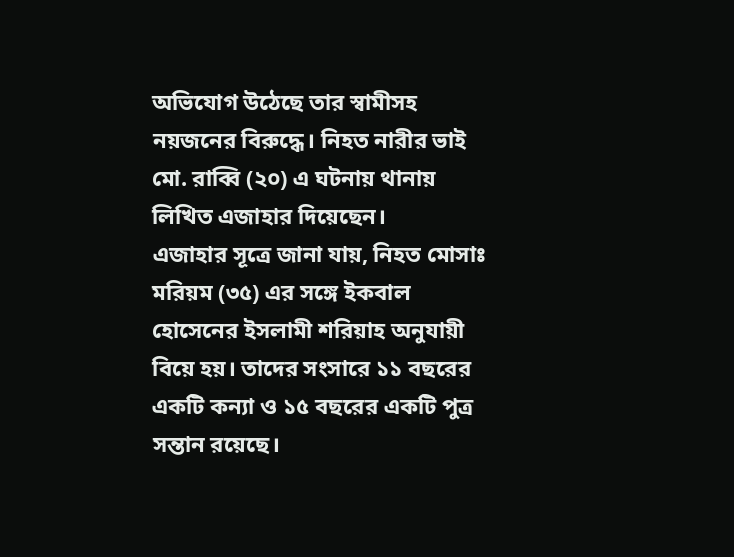অভিযোগ উঠেছে তার স্বামীসহ নয়জনের বিরুদ্ধে। নিহত নারীর ভাই মো. রাব্বি (২০) এ ঘটনায় থানায় লিখিত এজাহার দিয়েছেন।
এজাহার সূত্রে জানা যায়, নিহত মোসাঃ মরিয়ম (৩৫) এর সঙ্গে ইকবাল হোসেনের ইসলামী শরিয়াহ অনুযায়ী বিয়ে হয়। তাদের সংসারে ১১ বছরের একটি কন্যা ও ১৫ বছরের একটি পুত্র সন্তান রয়েছে।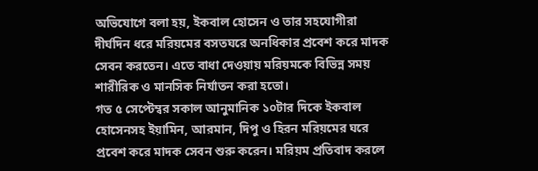অভিযোগে বলা হয়, ইকবাল হোসেন ও তার সহযোগীরা দীর্ঘদিন ধরে মরিয়মের বসতঘরে অনধিকার প্রবেশ করে মাদক সেবন করতেন। এতে বাধা দেওয়ায় মরিয়মকে বিভিন্ন সময় শারীরিক ও মানসিক নির্যাতন করা হতো।
গত ৫ সেপ্টেম্বর সকাল আনুমানিক ১০টার দিকে ইকবাল হোসেনসহ ইয়ামিন, আরমান, দিপু ও হিরন মরিয়মের ঘরে প্রবেশ করে মাদক সেবন শুরু করেন। মরিয়ম প্রতিবাদ করলে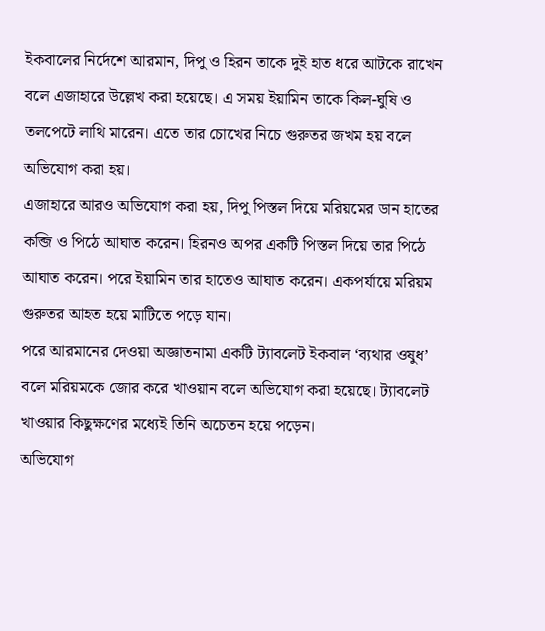ইকবালের নির্দেশে আরমান, দিপু ও হিরন তাকে দুই হাত ধরে আটকে রাখেন বলে এজাহারে উল্লেখ করা হয়েছে। এ সময় ইয়ামিন তাকে কিল-ঘুষি ও তলপেটে লাথি মারেন। এতে তার চোখের নিচে গুরুতর জখম হয় বলে অভিযোগ করা হয়।
এজাহারে আরও অভিযোগ করা হয়, দিপু পিস্তল দিয়ে মরিয়মের ডান হাতের কব্জি ও পিঠে আঘাত করেন। হিরনও অপর একটি পিস্তল দিয়ে তার পিঠে আঘাত করেন। পরে ইয়ামিন তার হাতেও আঘাত করেন। একপর্যায়ে মরিয়ম গুরুতর আহত হয়ে মাটিতে পড়ে যান।
পরে আরমানের দেওয়া অজ্ঞাতনামা একটি ট্যাবলেট ইকবাল ‘ব্যথার ওষুধ’ বলে মরিয়মকে জোর করে খাওয়ান বলে অভিযোগ করা হয়েছে। ট্যাবলেট খাওয়ার কিছুক্ষণের মধ্যেই তিনি অচেতন হয়ে পড়েন।
অভিযোগ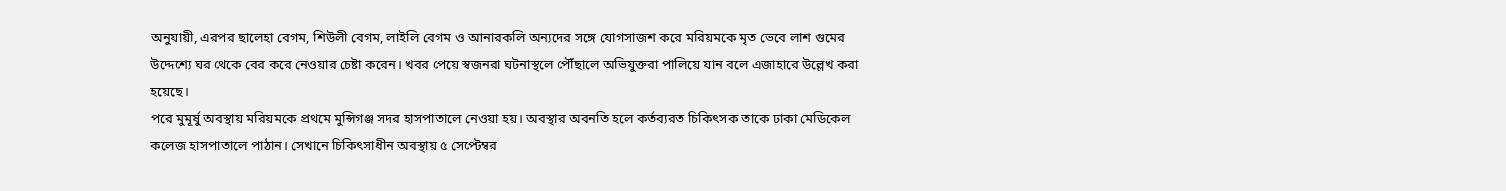অনুযায়ী, এরপর ছালেহা বেগম, শিউলী বেগম, লাইলি বেগম ও আনারকলি অন্যদের সঙ্গে যোগসাজশ করে মরিয়মকে মৃত ভেবে লাশ গুমের উদ্দেশ্যে ঘর থেকে বের করে নেওয়ার চেষ্টা করেন। খবর পেয়ে স্বজনরা ঘটনাস্থলে পৌঁছালে অভিযুক্তরা পালিয়ে যান বলে এজাহারে উল্লেখ করা হয়েছে।
পরে মুমূর্ষু অবস্থায় মরিয়মকে প্রথমে মুন্সিগঞ্জ সদর হাসপাতালে নেওয়া হয়। অবস্থার অবনতি হলে কর্তব্যরত চিকিৎসক তাকে ঢাকা মেডিকেল কলেজ হাসপাতালে পাঠান। সেখানে চিকিৎসাধীন অবস্থায় ৫ সেপ্টেম্বর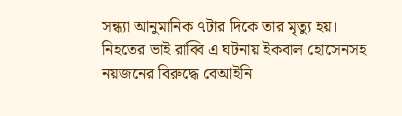সন্ধ্যা আনুমানিক ৭টার দিকে তার মৃত্যু হয়।
নিহতের ভাই রাব্বি এ ঘটনায় ইকবাল হোসেনসহ নয়জনের বিরুদ্ধে বেআইনি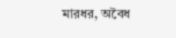মারধর, অবৈধ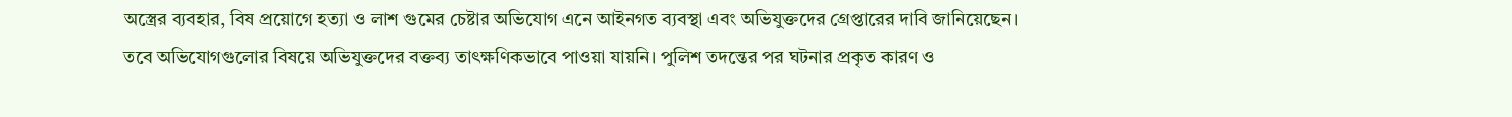অস্ত্রের ব্যবহার, বিষ প্রয়োগে হত্যা ও লাশ গুমের চেষ্টার অভিযোগ এনে আইনগত ব্যবস্থা এবং অভিযুক্তদের গ্রেপ্তারের দাবি জানিয়েছেন।
তবে অভিযোগগুলোর বিষয়ে অভিযুক্তদের বক্তব্য তাৎক্ষণিকভাবে পাওয়া যায়নি। পুলিশ তদন্তের পর ঘটনার প্রকৃত কারণ ও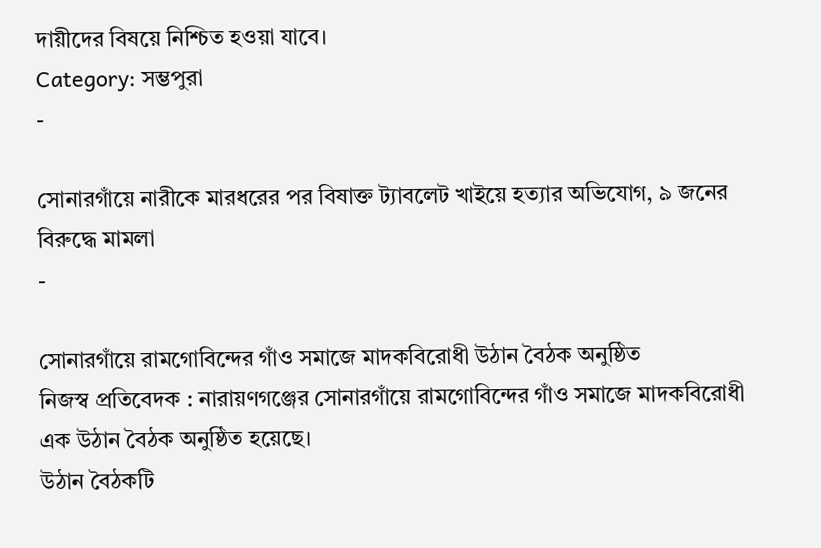দায়ীদের বিষয়ে নিশ্চিত হওয়া যাবে।
Category: সম্ভপুরা
-

সোনারগাঁয়ে নারীকে মারধরের পর বিষাক্ত ট্যাবলেট খাইয়ে হত্যার অভিযোগ, ৯ জনের বিরুদ্ধে মামলা
-

সোনারগাঁয়ে রামগোবিন্দের গাঁও সমাজে মাদকবিরোধী উঠান বৈঠক অনুষ্ঠিত
নিজস্ব প্রতিবেদক : নারায়ণগঞ্জের সোনারগাঁয়ে রামগোবিন্দের গাঁও সমাজে মাদকবিরোধী এক উঠান বৈঠক অনুষ্ঠিত হয়েছে।
উঠান বৈঠকটি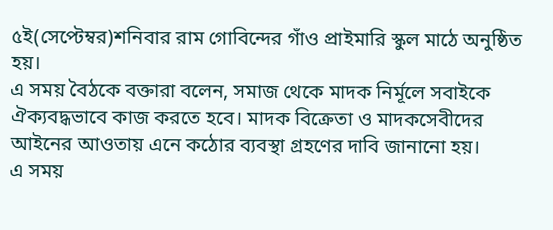৫ই(সেপ্টেম্বর)শনিবার রাম গোবিন্দের গাঁও প্রাইমারি স্কুল মাঠে অনুষ্ঠিত হয়।
এ সময় বৈঠকে বক্তারা বলেন, সমাজ থেকে মাদক নির্মূলে সবাইকে ঐক্যবদ্ধভাবে কাজ করতে হবে। মাদক বিক্রেতা ও মাদকসেবীদের আইনের আওতায় এনে কঠোর ব্যবস্থা গ্রহণের দাবি জানানো হয়।
এ সময়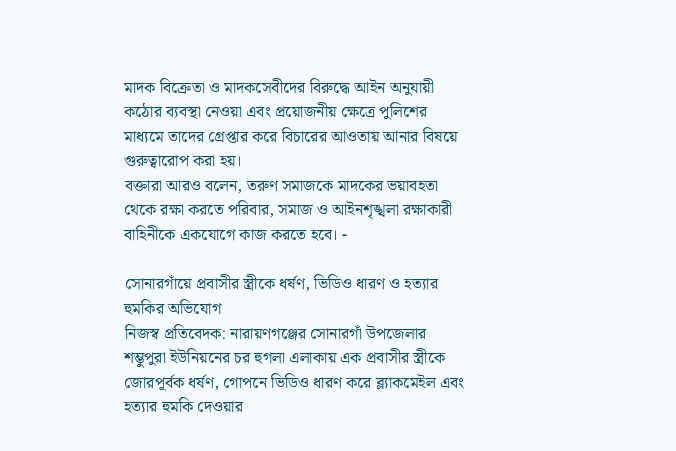মাদক বিক্রেতা ও মাদকসেবীদের বিরুদ্ধে আইন অনুযায়ী কঠোর ব্যবস্থা নেওয়া এবং প্রয়োজনীয় ক্ষেত্রে পুলিশের মাধ্যমে তাদের গ্রেপ্তার করে বিচারের আওতায় আনার বিষয়ে গুরুত্বারোপ করা হয়।
বক্তারা আরও বলেন, তরুণ সমাজকে মাদকের ভয়াবহতা থেকে রক্ষা করতে পরিবার, সমাজ ও আইনশৃঙ্খলা রক্ষাকারী বাহিনীকে একযোগে কাজ করতে হবে। -

সোনারগাঁয়ে প্রবাসীর স্ত্রীকে ধর্ষণ, ভিডিও ধারণ ও হত্যার হুমকির অভিযোগ
নিজস্ব প্রতিবেদক: নারায়ণগঞ্জের সোনারগাঁ উপজেলার শম্ভুপুরা ইউনিয়নের চর হুগলা এলাকায় এক প্রবাসীর স্ত্রীকে জোরপূর্বক ধর্ষণ, গোপনে ভিডিও ধারণ করে ব্ল্যাকমেইল এবং হত্যার হুমকি দেওয়ার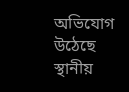অভিযোগ উঠেছে স্থানীয়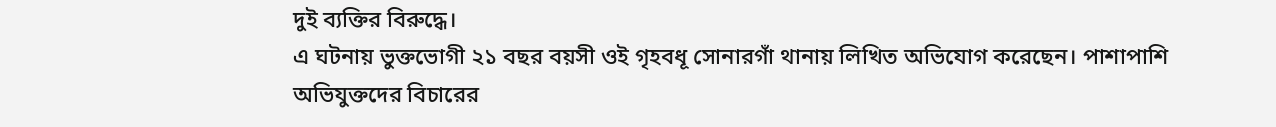দুই ব্যক্তির বিরুদ্ধে।
এ ঘটনায় ভুক্তভোগী ২১ বছর বয়সী ওই গৃহবধূ সোনারগাঁ থানায় লিখিত অভিযোগ করেছেন। পাশাপাশি অভিযুক্তদের বিচারের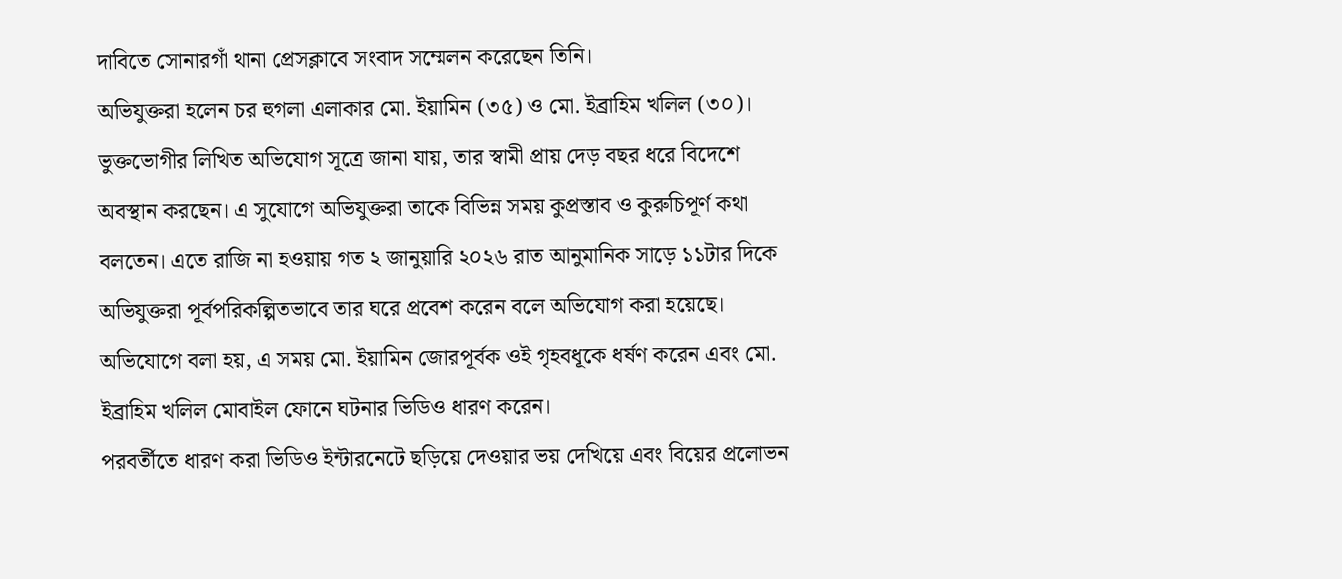দাবিতে সোনারগাঁ থানা প্রেসক্লাবে সংবাদ সম্মেলন করেছেন তিনি।
অভিযুক্তরা হলেন চর হুগলা এলাকার মো. ইয়ামিন (৩৫) ও মো. ইব্রাহিম খলিল (৩০)।
ভুক্তভোগীর লিখিত অভিযোগ সূত্রে জানা যায়, তার স্বামী প্রায় দেড় বছর ধরে বিদেশে অবস্থান করছেন। এ সুযোগে অভিযুক্তরা তাকে বিভিন্ন সময় কুপ্রস্তাব ও কুরুচিপূর্ণ কথা বলতেন। এতে রাজি না হওয়ায় গত ২ জানুয়ারি ২০২৬ রাত আনুমানিক সাড়ে ১১টার দিকে অভিযুক্তরা পূর্বপরিকল্পিতভাবে তার ঘরে প্রবেশ করেন বলে অভিযোগ করা হয়েছে।
অভিযোগে বলা হয়, এ সময় মো. ইয়ামিন জোরপূর্বক ওই গৃহবধূকে ধর্ষণ করেন এবং মো. ইব্রাহিম খলিল মোবাইল ফোনে ঘটনার ভিডিও ধারণ করেন।
পরবর্তীতে ধারণ করা ভিডিও ইন্টারনেটে ছড়িয়ে দেওয়ার ভয় দেখিয়ে এবং বিয়ের প্রলোভন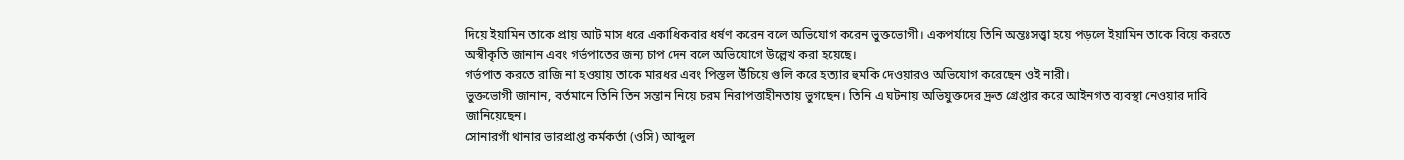দিয়ে ইয়ামিন তাকে প্রায় আট মাস ধরে একাধিকবার ধর্ষণ করেন বলে অভিযোগ করেন ভুক্তভোগী। একপর্যায়ে তিনি অন্তঃসত্ত্বা হয়ে পড়লে ইয়ামিন তাকে বিয়ে করতে অস্বীকৃতি জানান এবং গর্ভপাতের জন্য চাপ দেন বলে অভিযোগে উল্লেখ করা হয়েছে।
গর্ভপাত করতে রাজি না হওয়ায় তাকে মারধর এবং পিস্তল উঁচিয়ে গুলি করে হত্যার হুমকি দেওয়ারও অভিযোগ করেছেন ওই নারী।
ভুক্তভোগী জানান, বর্তমানে তিনি তিন সন্তান নিয়ে চরম নিরাপত্তাহীনতায় ভুগছেন। তিনি এ ঘটনায় অভিযুক্তদের দ্রুত গ্রেপ্তার করে আইনগত ব্যবস্থা নেওয়ার দাবি জানিয়েছেন।
সোনারগাঁ থানার ভারপ্রাপ্ত কর্মকর্তা (ওসি) আব্দুল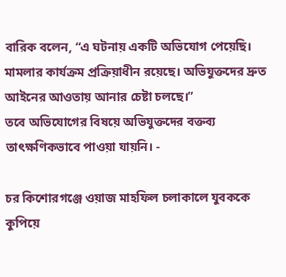বারিক বলেন, “এ ঘটনায় একটি অভিযোগ পেয়েছি। মামলার কার্যক্রম প্রক্রিয়াধীন রয়েছে। অভিযুক্তদের দ্রুত আইনের আওতায় আনার চেষ্টা চলছে।”
তবে অভিযোগের বিষয়ে অভিযুক্তদের বক্তব্য তাৎক্ষণিকভাবে পাওয়া যায়নি। -

চর কিশোরগঞ্জে ওয়াজ মাহফিল চলাকালে যুবককে কুপিয়ে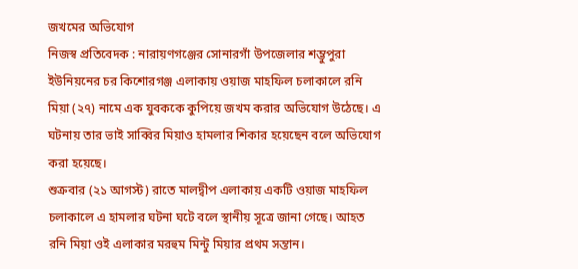জখমের অভিযোগ
নিজস্ব প্রতিবেদক : নারায়ণগঞ্জের সোনারগাঁ উপজেলার শম্ভুপুরা ইউনিয়নের চর কিশোরগঞ্জ এলাকায় ওয়াজ মাহফিল চলাকালে রনি মিয়া (২৭) নামে এক যুবককে কুপিয়ে জখম করার অভিযোগ উঠেছে। এ ঘটনায় তার ভাই সাব্বির মিয়াও হামলার শিকার হয়েছেন বলে অভিযোগ করা হয়েছে।
শুক্রবার (২১ আগস্ট) রাতে মালদ্বীপ এলাকায় একটি ওয়াজ মাহফিল চলাকালে এ হামলার ঘটনা ঘটে বলে স্থানীয় সূত্রে জানা গেছে। আহত রনি মিয়া ওই এলাকার মরহুম মিন্টু মিয়ার প্রথম সন্তান।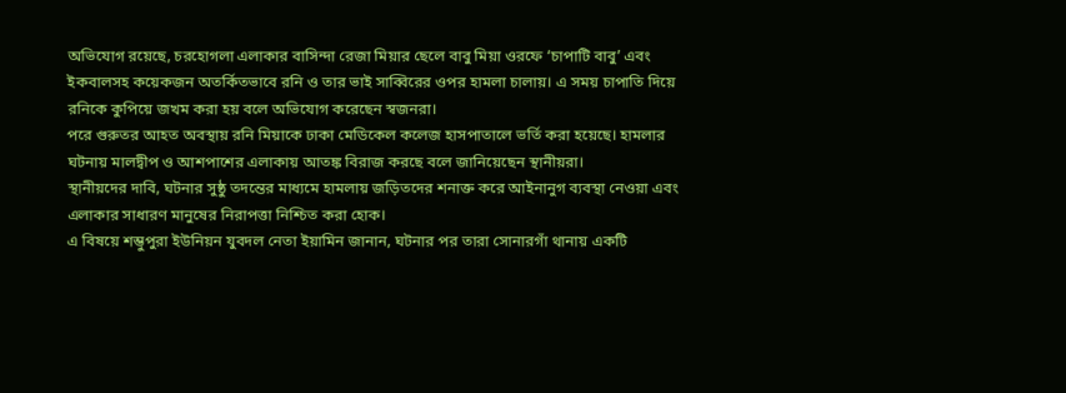অভিযোগ রয়েছে, চরহোগলা এলাকার বাসিন্দা রেজা মিয়ার ছেলে বাবু মিয়া ওরফে ‘চাপাটি বাবু’ এবং ইকবালসহ কয়েকজন অতর্কিতভাবে রনি ও তার ভাই সাব্বিরের ওপর হামলা চালায়। এ সময় চাপাতি দিয়ে রনিকে কুপিয়ে জখম করা হয় বলে অভিযোগ করেছেন স্বজনরা।
পরে গুরুতর আহত অবস্থায় রনি মিয়াকে ঢাকা মেডিকেল কলেজ হাসপাতালে ভর্তি করা হয়েছে। হামলার ঘটনায় মালদ্বীপ ও আশপাশের এলাকায় আতঙ্ক বিরাজ করছে বলে জানিয়েছেন স্থানীয়রা।
স্থানীয়দের দাবি, ঘটনার সুষ্ঠু তদন্তের মাধ্যমে হামলায় জড়িতদের শনাক্ত করে আইনানুগ ব্যবস্থা নেওয়া এবং এলাকার সাধারণ মানুষের নিরাপত্তা নিশ্চিত করা হোক।
এ বিষয়ে শম্ভুপুরা ইউনিয়ন যুবদল নেতা ইয়ামিন জানান, ঘটনার পর তারা সোনারগাঁ থানায় একটি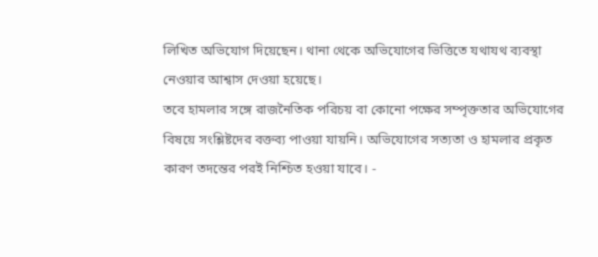লিখিত অভিযোগ দিয়েছেন। থানা থেকে অভিযোগের ভিত্তিতে যথাযথ ব্যবস্থা নেওয়ার আশ্বাস দেওয়া হয়েছে।
তবে হামলার সঙ্গে রাজনৈতিক পরিচয় বা কোনো পক্ষের সম্পৃক্ততার অভিযোগের বিষয়ে সংশ্লিষ্টদের বক্তব্য পাওয়া যায়নি। অভিযোগের সত্যতা ও হামলার প্রকৃত কারণ তদন্তের পরই নিশ্চিত হওয়া যাবে। -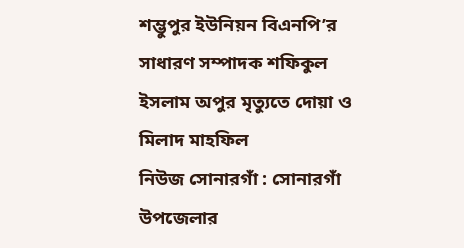শম্ভুপুর ইউনিয়ন বিএনপি’র সাধারণ সম্পাদক শফিকুল ইসলাম অপুর মৃত্যুতে দোয়া ও মিলাদ মাহফিল
নিউজ সোনারগাঁ : সোনারগাঁ উপজেলার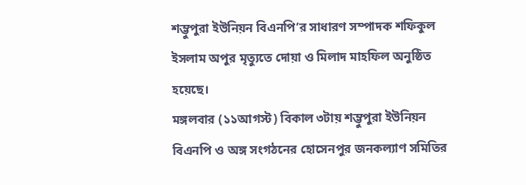শম্ভুপুরা ইউনিয়ন বিএনপি’র সাধারণ সম্পাদক শফিকুল ইসলাম অপুর মৃত্যুতে দোয়া ও মিলাদ মাহফিল অনুষ্ঠিত হয়েছে।
মঙ্গলবার (১১আগস্ট) বিকাল ৩টায় শম্ভুপুরা ইউনিয়ন বিএনপি ও অঙ্গ সংগঠনের হোসেনপুর জনকল্যাণ সমিতির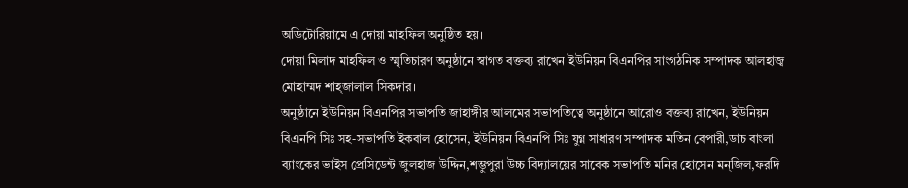অডিটোরিয়ামে এ দোয়া মাহফিল অনুষ্ঠিত হয়।
দোয়া মিলাদ মাহফিল ও স্মৃতিচারণ অনুষ্ঠানে স্বাগত বক্তব্য রাখেন ইউনিয়ন বিএনপির সাংগঠনিক সম্পাদক আলহাজ্ব মোহাম্মদ শাহ্জালাল সিকদার।
অনুষ্ঠানে ইউনিয়ন বিএনপির সভাপতি জাহাঙ্গীর আলমের সভাপতিত্বে অনুষ্ঠানে আরোও বক্তব্য রাখেন, ইউনিয়ন বিএনপি সিঃ সহ-সভাপতি ইকবাল হোসেন, ইউনিয়ন বিএনপি সিঃ যুগ্ন সাধারণ সম্পাদক মতিন বেপারী,ডাচ বাংলা ব্যাংকের ভাইস প্রেসিডেন্ট জুলহাজ উদ্দিন,শম্ভুপুরা উচ্চ বিদ্যালয়ের সাবেক সভাপতি মনির হোসেন মন্জিল,ফরদি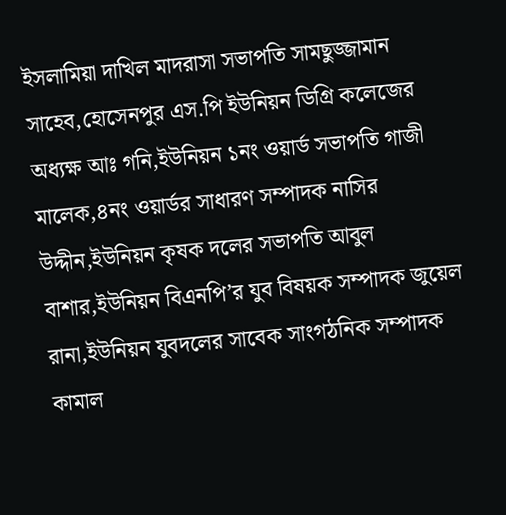ইসলামিয়া দাখিল মাদরাসা সভাপতি সামছুজ্জামান সাহেব,হোসেনপুর এস.পি ইউনিয়ন ডিগ্রি কলেজের অধ্যক্ষ আঃ গনি,ইউনিয়ন ১নং ওয়ার্ড সভাপতি গাজী মালেক,৪নং ওয়ার্ডর সাধারণ সম্পাদক নাসির উদ্দীন,ইউনিয়ন কৃষক দলের সভাপতি আবুল বাশার,ইউনিয়ন বিএনপি’র যুব বিষয়ক সম্পাদক জুয়েল রানা,ইউনিয়ন যুবদলের সাবেক সাংগঠনিক সম্পাদক কামাল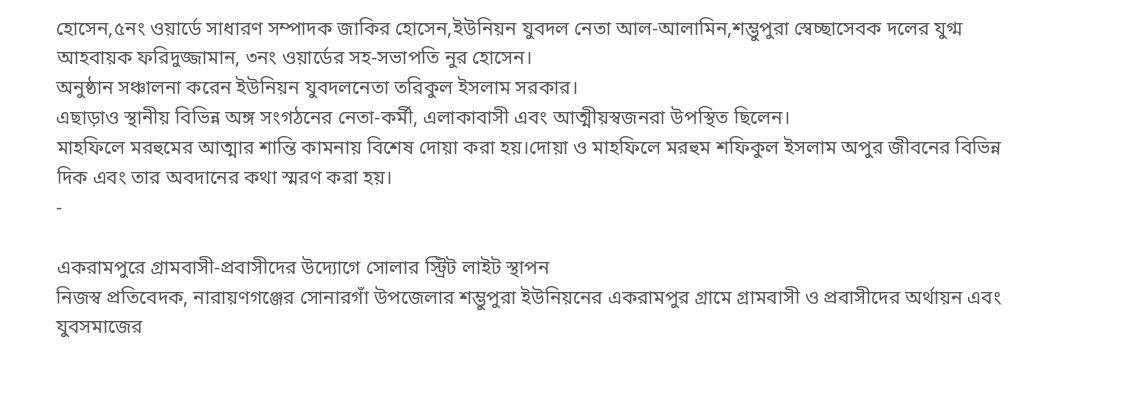হোসেন,৫নং ওয়ার্ডে সাধারণ সম্পাদক জাকির হোসেন,ইউনিয়ন যুবদল নেতা আল-আলামিন,শম্ভুপুরা স্বেচ্ছাসেবক দলের যুগ্ম আহবায়ক ফরিদুজ্জামান, ৩নং ওয়ার্ডের সহ-সভাপতি নুর হোসেন।
অনুষ্ঠান সঞ্চালনা করেন ইউনিয়ন যুবদলনেতা তরিকুল ইসলাম সরকার।
এছাড়াও স্থানীয় বিভিন্ন অঙ্গ সংগঠনের নেতা-কর্মী, এলাকাবাসী এবং আত্মীয়স্বজনরা উপস্থিত ছিলেন।
মাহফিলে মরহুমের আত্মার শান্তি কামনায় বিশেষ দোয়া করা হয়।দোয়া ও মাহফিলে মরহুম শফিকুল ইসলাম অপুর জীবনের বিভিন্ন দিক এবং তার অবদানের কথা স্মরণ করা হয়।
-

একরামপুরে গ্রামবাসী-প্রবাসীদের উদ্যোগে সোলার স্ট্রিট লাইট স্থাপন
নিজস্ব প্রতিবেদক, নারায়ণগঞ্জের সোনারগাঁ উপজেলার শম্ভুপুরা ইউনিয়নের একরামপুর গ্রামে গ্রামবাসী ও প্রবাসীদের অর্থায়ন এবং যুবসমাজের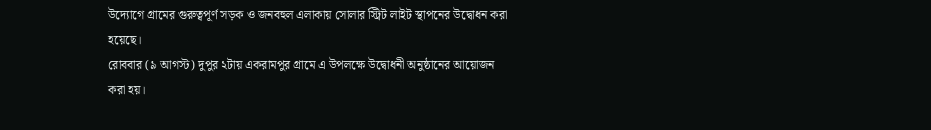উদ্যোগে গ্রামের গুরুত্বপূর্ণ সড়ক ও জনবহুল এলাকায় সোলার স্ট্রিট লাইট স্থাপনের উদ্বোধন করা হয়েছে।
রোববার (৯ আগস্ট) দুপুর ২টায় একরামপুর গ্রামে এ উপলক্ষে উদ্বোধনী অনুষ্ঠানের আয়োজন করা হয়।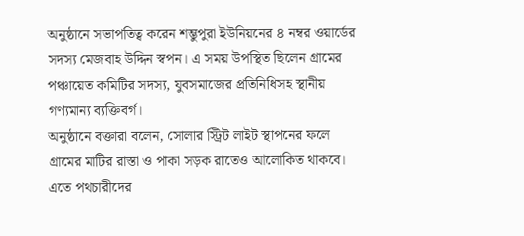অনুষ্ঠানে সভাপতিত্ব করেন শম্ভুপুরা ইউনিয়নের ৪ নম্বর ওয়ার্ডের সদস্য মেজবাহ উদ্দিন স্বপন। এ সময় উপস্থিত ছিলেন গ্রামের পঞ্চায়েত কমিটির সদস্য, যুবসমাজের প্রতিনিধিসহ স্থানীয় গণ্যমান্য ব্যক্তিবর্গ।
অনুষ্ঠানে বক্তারা বলেন, সোলার স্ট্রিট লাইট স্থাপনের ফলে গ্রামের মাটির রাস্তা ও পাকা সড়ক রাতেও আলোকিত থাকবে। এতে পথচারীদের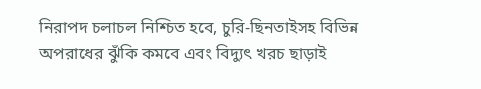নিরাপদ চলাচল নিশ্চিত হবে, চুরি-ছিনতাইসহ বিভিন্ন অপরাধের ঝুঁকি কমবে এবং বিদ্যুৎ খরচ ছাড়াই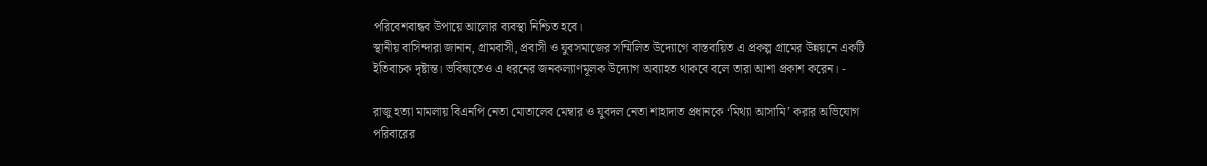পরিবেশবান্ধব উপায়ে আলোর ব্যবস্থা নিশ্চিত হবে।
স্থানীয় বাসিন্দারা জানান, গ্রামবাসী, প্রবাসী ও যুবসমাজের সম্মিলিত উদ্যোগে বাস্তবায়িত এ প্রকল্প গ্রামের উন্নয়নে একটি ইতিবাচক দৃষ্টান্ত। ভবিষ্যতেও এ ধরনের জনকল্যাণমূলক উদ্যোগ অব্যাহত থাকবে বলে তারা আশা প্রকাশ করেন। -

রাজু হত্যা মামলায় বিএনপি নেতা মোতালেব মেম্বার ও যুবদল নেতা শাহাদাত প্রধানকে ‘মিথ্যা আসামি’ করার অভিযোগ পরিবারের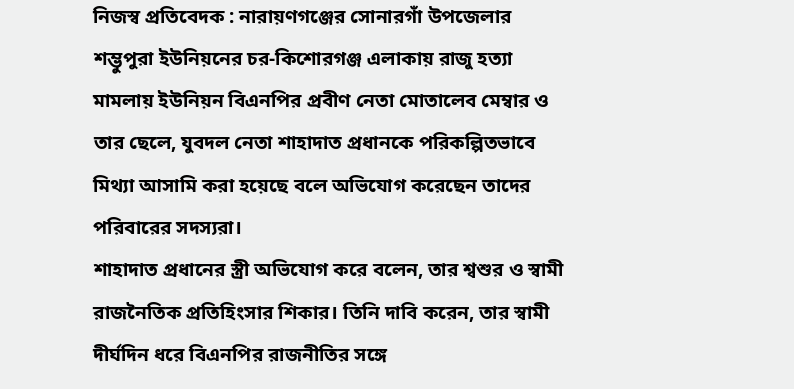নিজস্ব প্রতিবেদক : নারায়ণগঞ্জের সোনারগাঁ উপজেলার শম্ভুপুরা ইউনিয়নের চর-কিশোরগঞ্জ এলাকায় রাজু হত্যা মামলায় ইউনিয়ন বিএনপির প্রবীণ নেতা মোতালেব মেম্বার ও তার ছেলে, যুবদল নেতা শাহাদাত প্রধানকে পরিকল্পিতভাবে মিথ্যা আসামি করা হয়েছে বলে অভিযোগ করেছেন তাদের পরিবারের সদস্যরা।
শাহাদাত প্রধানের স্ত্রী অভিযোগ করে বলেন, তার শ্বশুর ও স্বামী রাজনৈতিক প্রতিহিংসার শিকার। তিনি দাবি করেন, তার স্বামী দীর্ঘদিন ধরে বিএনপির রাজনীতির সঙ্গে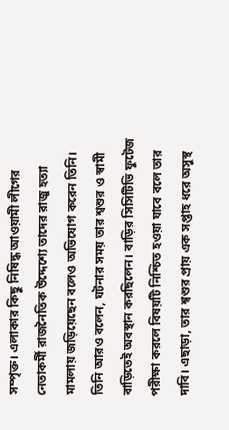সম্পৃক্ত। এলাকার কিছু নিষিদ্ধ আওয়ামী লীগের নেতাকর্মী রাজনৈতিক উদ্দেশ্যে তাদের রাজু হত্যা মামলায় জড়িয়েছেন বলেও অভিযোগ করেন তিনি।
তিনি আরও বলেন, ঘটনার সময় তার শ্বশুর ও স্বামী বাড়িতেই অবস্থান করছিলেন। বাড়ির সিসিটিভি ফুটেজ পরীক্ষা করলে বিষয়টি নিশ্চিত হওয়া যাবে বলে তার দাবি। এছাড়া, তার শ্বশুর প্রায় এক সপ্তাহ ধরে অসুস্থ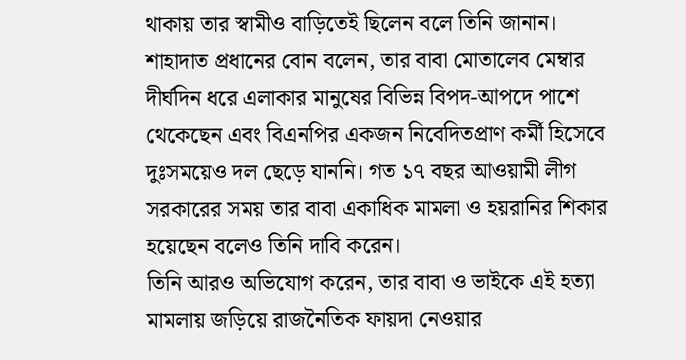থাকায় তার স্বামীও বাড়িতেই ছিলেন বলে তিনি জানান।
শাহাদাত প্রধানের বোন বলেন, তার বাবা মোতালেব মেম্বার দীর্ঘদিন ধরে এলাকার মানুষের বিভিন্ন বিপদ-আপদে পাশে থেকেছেন এবং বিএনপির একজন নিবেদিতপ্রাণ কর্মী হিসেবে দুঃসময়েও দল ছেড়ে যাননি। গত ১৭ বছর আওয়ামী লীগ সরকারের সময় তার বাবা একাধিক মামলা ও হয়রানির শিকার হয়েছেন বলেও তিনি দাবি করেন।
তিনি আরও অভিযোগ করেন, তার বাবা ও ভাইকে এই হত্যা মামলায় জড়িয়ে রাজনৈতিক ফায়দা নেওয়ার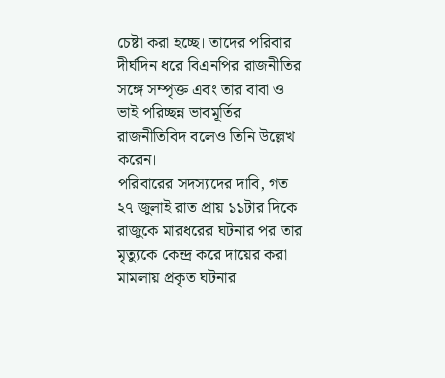চেষ্টা করা হচ্ছে। তাদের পরিবার দীর্ঘদিন ধরে বিএনপির রাজনীতির সঙ্গে সম্পৃক্ত এবং তার বাবা ও ভাই পরিচ্ছন্ন ভাবমূর্তির রাজনীতিবিদ বলেও তিনি উল্লেখ করেন।
পরিবারের সদস্যদের দাবি, গত ২৭ জুলাই রাত প্রায় ১১টার দিকে রাজুকে মারধরের ঘটনার পর তার মৃত্যুকে কেন্দ্র করে দায়ের করা মামলায় প্রকৃত ঘটনার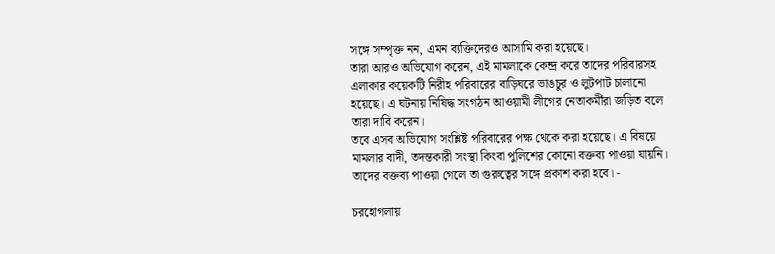সঙ্গে সম্পৃক্ত নন, এমন ব্যক্তিদেরও আসামি করা হয়েছে।
তারা আরও অভিযোগ করেন, এই মামলাকে কেন্দ্র করে তাদের পরিবারসহ এলাকার কয়েকটি নিরীহ পরিবারের বাড়িঘরে ভাঙচুর ও লুটপাট চালানো হয়েছে। এ ঘটনায় নিষিদ্ধ সংগঠন আওয়ামী লীগের নেতাকর্মীরা জড়িত বলে তারা দাবি করেন।
তবে এসব অভিযোগ সংশ্লিষ্ট পরিবারের পক্ষ থেকে করা হয়েছে। এ বিষয়ে মামলার বাদী, তদন্তকারী সংস্থা কিংবা পুলিশের কোনো বক্তব্য পাওয়া যায়নি। তাদের বক্তব্য পাওয়া গেলে তা গুরুত্বের সঙ্গে প্রকাশ করা হবে। -

চরহোগলায়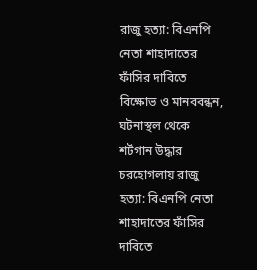রাজু হত্যা: বিএনপি নেতা শাহাদাতের ফাঁসির দাবিতে বিক্ষোভ ও মানববন্ধন, ঘটনাস্থল থেকে শর্টগান উদ্ধার
চরহোগলায় রাজু হত্যা: বিএনপি নেতা শাহাদাতের ফাঁসির দাবিতে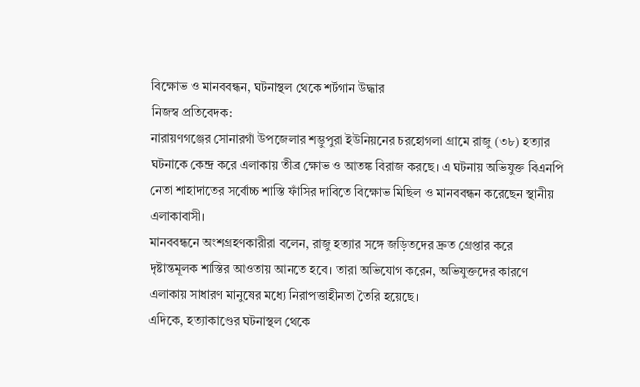বিক্ষোভ ও মানববন্ধন, ঘটনাস্থল থেকে শর্টগান উদ্ধার
নিজস্ব প্রতিবেদক:
নারায়ণগঞ্জের সোনারগাঁ উপজেলার শম্ভুপুরা ইউনিয়নের চরহোগলা গ্রামে রাজু (৩৮) হত্যার ঘটনাকে কেন্দ্র করে এলাকায় তীব্র ক্ষোভ ও আতঙ্ক বিরাজ করছে। এ ঘটনায় অভিযুক্ত বিএনপি নেতা শাহাদাতের সর্বোচ্চ শাস্তি ফাঁসির দাবিতে বিক্ষোভ মিছিল ও মানববন্ধন করেছেন স্থানীয় এলাকাবাসী।
মানববন্ধনে অংশগ্রহণকারীরা বলেন, রাজু হত্যার সঙ্গে জড়িতদের দ্রুত গ্রেপ্তার করে দৃষ্টান্তমূলক শাস্তির আওতায় আনতে হবে। তারা অভিযোগ করেন, অভিযুক্তদের কারণে এলাকায় সাধারণ মানুষের মধ্যে নিরাপত্তাহীনতা তৈরি হয়েছে।
এদিকে, হত্যাকাণ্ডের ঘটনাস্থল থেকে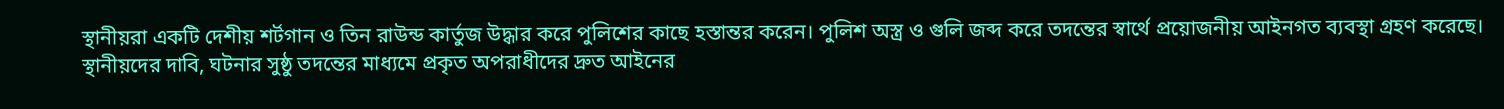স্থানীয়রা একটি দেশীয় শর্টগান ও তিন রাউন্ড কার্তুজ উদ্ধার করে পুলিশের কাছে হস্তান্তর করেন। পুলিশ অস্ত্র ও গুলি জব্দ করে তদন্তের স্বার্থে প্রয়োজনীয় আইনগত ব্যবস্থা গ্রহণ করেছে।
স্থানীয়দের দাবি, ঘটনার সুষ্ঠু তদন্তের মাধ্যমে প্রকৃত অপরাধীদের দ্রুত আইনের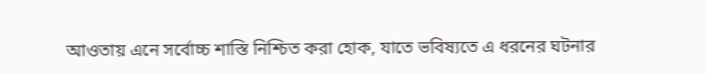আওতায় এনে সর্বোচ্চ শাস্তি নিশ্চিত করা হোক, যাতে ভবিষ্যতে এ ধরনের ঘটনার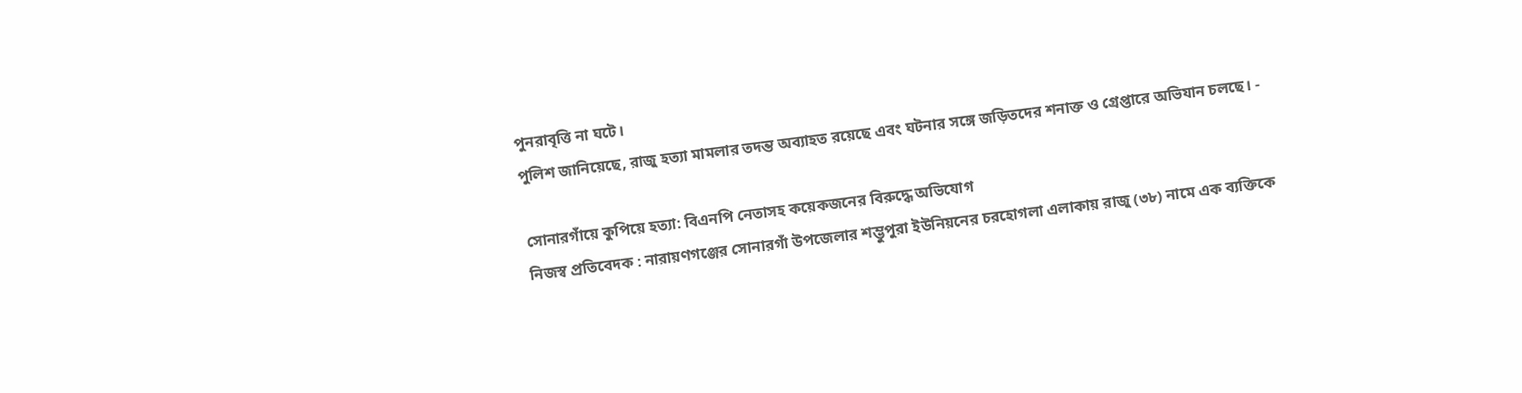পুনরাবৃত্তি না ঘটে।
পুলিশ জানিয়েছে, রাজু হত্যা মামলার তদন্ত অব্যাহত রয়েছে এবং ঘটনার সঙ্গে জড়িতদের শনাক্ত ও গ্রেপ্তারে অভিযান চলছে। -

সোনারগাঁয়ে কুপিয়ে হত্যা: বিএনপি নেতাসহ কয়েকজনের বিরুদ্ধে অভিযোগ
নিজস্ব প্রতিবেদক : নারায়ণগঞ্জের সোনারগাঁ উপজেলার শম্ভুপুরা ইউনিয়নের চরহোগলা এলাকায় রাজু (৩৮) নামে এক ব্যক্তিকে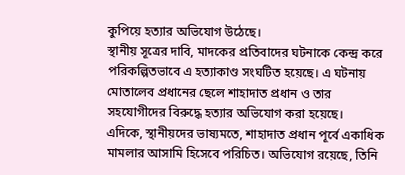কুপিয়ে হত্যার অভিযোগ উঠেছে।
স্থানীয় সূত্রের দাবি, মাদকের প্রতিবাদের ঘটনাকে কেন্দ্র করে পরিকল্পিতভাবে এ হত্যাকাণ্ড সংঘটিত হয়েছে। এ ঘটনায় মোতালেব প্রধানের ছেলে শাহাদাত প্রধান ও তার সহযোগীদের বিরুদ্ধে হত্যার অভিযোগ করা হয়েছে।
এদিকে, স্থানীয়দের ভাষ্যমতে, শাহাদাত প্রধান পূর্বে একাধিক মামলার আসামি হিসেবে পরিচিত। অভিযোগ রয়েছে, তিনি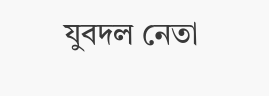যুবদল নেতা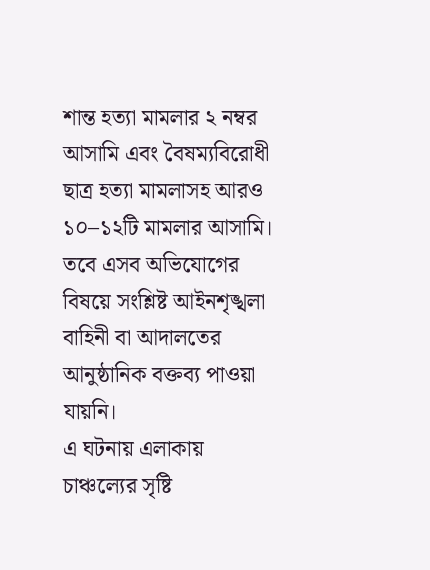শান্ত হত্যা মামলার ২ নম্বর আসামি এবং বৈষম্যবিরোধী ছাত্র হত্যা মামলাসহ আরও ১০–১২টি মামলার আসামি। তবে এসব অভিযোগের বিষয়ে সংশ্লিষ্ট আইনশৃঙ্খলা বাহিনী বা আদালতের আনুষ্ঠানিক বক্তব্য পাওয়া যায়নি।
এ ঘটনায় এলাকায় চাঞ্চল্যের সৃষ্টি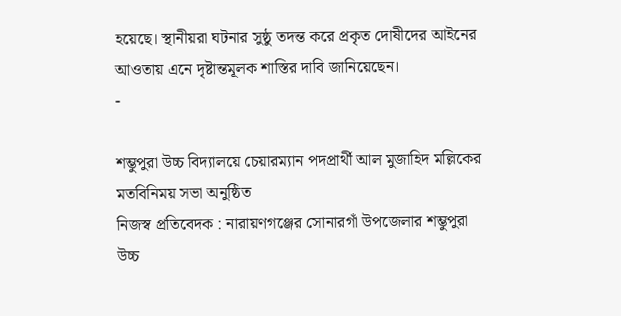হয়েছে। স্থানীয়রা ঘটনার সুষ্ঠু তদন্ত করে প্রকৃত দোষীদের আইনের আওতায় এনে দৃষ্টান্তমূলক শাস্তির দাবি জানিয়েছেন।
-

শম্ভুপুরা উচ্চ বিদ্যালয়ে চেয়ারম্যান পদপ্রার্থী আল মুজাহিদ মল্লিকের মতবিনিময় সভা অনুষ্ঠিত
নিজস্ব প্রতিবেদক : নারায়ণগঞ্জের সোনারগাঁ উপজেলার শম্ভুপুরা উচ্চ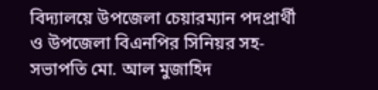বিদ্যালয়ে উপজেলা চেয়ারম্যান পদপ্রার্থী ও উপজেলা বিএনপির সিনিয়র সহ-সভাপতি মো. আল মুজাহিদ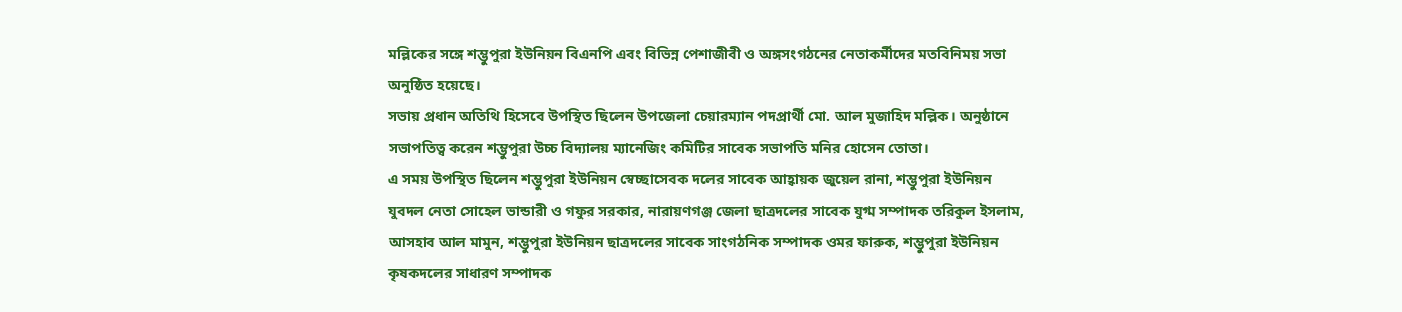মল্লিকের সঙ্গে শম্ভুপুরা ইউনিয়ন বিএনপি এবং বিভিন্ন পেশাজীবী ও অঙ্গসংগঠনের নেতাকর্মীদের মতবিনিময় সভা অনুষ্ঠিত হয়েছে।
সভায় প্রধান অতিথি হিসেবে উপস্থিত ছিলেন উপজেলা চেয়ারম্যান পদপ্রার্থী মো. আল মুজাহিদ মল্লিক। অনুষ্ঠানে সভাপতিত্ব করেন শম্ভুপুরা উচ্চ বিদ্যালয় ম্যানেজিং কমিটির সাবেক সভাপতি মনির হোসেন তোতা।
এ সময় উপস্থিত ছিলেন শম্ভুপুরা ইউনিয়ন স্বেচ্ছাসেবক দলের সাবেক আহ্বায়ক জুয়েল রানা, শম্ভুপুরা ইউনিয়ন যুবদল নেতা সোহেল ভান্ডারী ও গফুর সরকার, নারায়ণগঞ্জ জেলা ছাত্রদলের সাবেক যুগ্ম সম্পাদক তরিকুল ইসলাম, আসহাব আল মামুন, শম্ভুপুরা ইউনিয়ন ছাত্রদলের সাবেক সাংগঠনিক সম্পাদক ওমর ফারুক, শম্ভুপুরা ইউনিয়ন কৃষকদলের সাধারণ সম্পাদক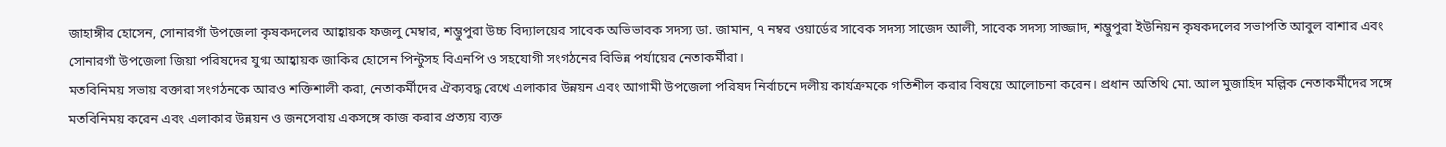জাহাঙ্গীর হোসেন, সোনারগাঁ উপজেলা কৃষকদলের আহ্বায়ক ফজলু মেম্বার, শম্ভুপুরা উচ্চ বিদ্যালয়ের সাবেক অভিভাবক সদস্য ডা. জামান, ৭ নম্বর ওয়ার্ডের সাবেক সদস্য সাজেদ আলী, সাবেক সদস্য সাজ্জাদ, শম্ভুপুরা ইউনিয়ন কৃষকদলের সভাপতি আবুল বাশার এবং সোনারগাঁ উপজেলা জিয়া পরিষদের যুগ্ম আহ্বায়ক জাকির হোসেন পিন্টুসহ বিএনপি ও সহযোগী সংগঠনের বিভিন্ন পর্যায়ের নেতাকর্মীরা।
মতবিনিময় সভায় বক্তারা সংগঠনকে আরও শক্তিশালী করা, নেতাকর্মীদের ঐক্যবদ্ধ রেখে এলাকার উন্নয়ন এবং আগামী উপজেলা পরিষদ নির্বাচনে দলীয় কার্যক্রমকে গতিশীল করার বিষয়ে আলোচনা করেন। প্রধান অতিথি মো. আল মুজাহিদ মল্লিক নেতাকর্মীদের সঙ্গে মতবিনিময় করেন এবং এলাকার উন্নয়ন ও জনসেবায় একসঙ্গে কাজ করার প্রত্যয় ব্যক্ত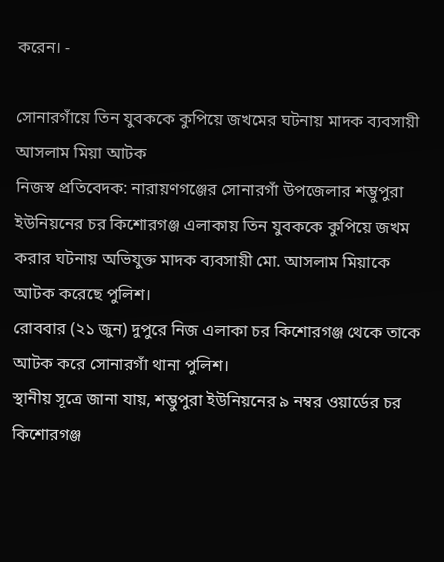করেন। -

সোনারগাঁয়ে তিন যুবককে কুপিয়ে জখমের ঘটনায় মাদক ব্যবসায়ী আসলাম মিয়া আটক
নিজস্ব প্রতিবেদক: নারায়ণগঞ্জের সোনারগাঁ উপজেলার শম্ভুপুরা ইউনিয়নের চর কিশোরগঞ্জ এলাকায় তিন যুবককে কুপিয়ে জখম করার ঘটনায় অভিযুক্ত মাদক ব্যবসায়ী মো. আসলাম মিয়াকে আটক করেছে পুলিশ।
রোববার (২১ জুন) দুপুরে নিজ এলাকা চর কিশোরগঞ্জ থেকে তাকে আটক করে সোনারগাঁ থানা পুলিশ।
স্থানীয় সূত্রে জানা যায়, শম্ভুপুরা ইউনিয়নের ৯ নম্বর ওয়ার্ডের চর কিশোরগঞ্জ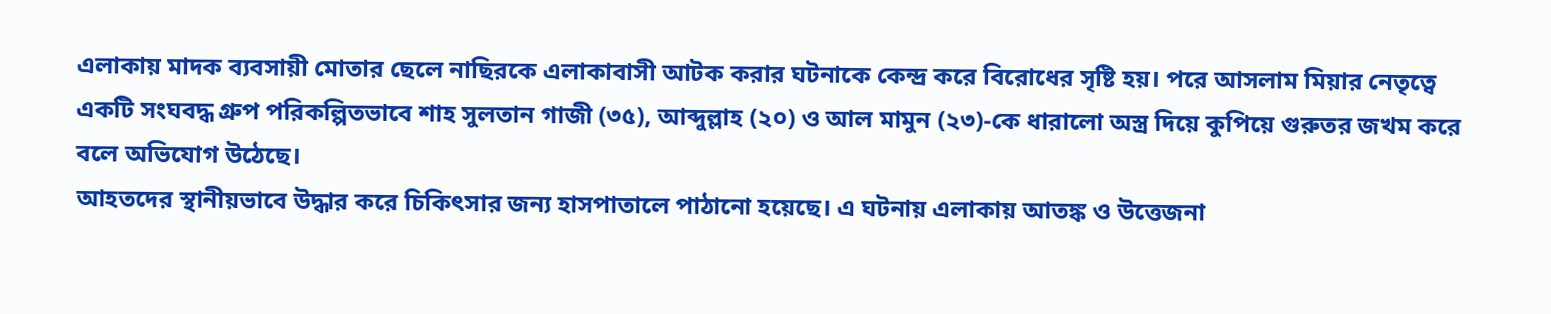এলাকায় মাদক ব্যবসায়ী মোতার ছেলে নাছিরকে এলাকাবাসী আটক করার ঘটনাকে কেন্দ্র করে বিরোধের সৃষ্টি হয়। পরে আসলাম মিয়ার নেতৃত্বে একটি সংঘবদ্ধ গ্রুপ পরিকল্পিতভাবে শাহ সুলতান গাজী (৩৫), আব্দুল্লাহ (২০) ও আল মামুন (২৩)-কে ধারালো অস্ত্র দিয়ে কুপিয়ে গুরুতর জখম করে বলে অভিযোগ উঠেছে।
আহতদের স্থানীয়ভাবে উদ্ধার করে চিকিৎসার জন্য হাসপাতালে পাঠানো হয়েছে। এ ঘটনায় এলাকায় আতঙ্ক ও উত্তেজনা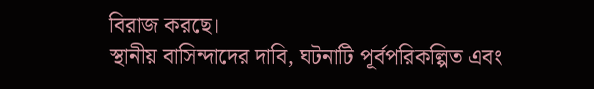বিরাজ করছে।
স্থানীয় বাসিন্দাদের দাবি, ঘটনাটি পূর্বপরিকল্পিত এবং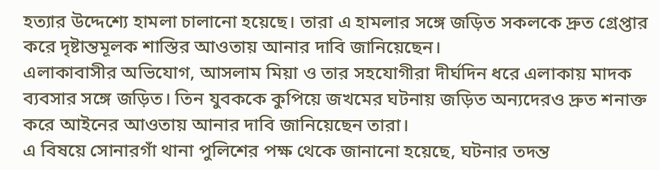হত্যার উদ্দেশ্যে হামলা চালানো হয়েছে। তারা এ হামলার সঙ্গে জড়িত সকলকে দ্রুত গ্রেপ্তার করে দৃষ্টান্তমূলক শাস্তির আওতায় আনার দাবি জানিয়েছেন।
এলাকাবাসীর অভিযোগ, আসলাম মিয়া ও তার সহযোগীরা দীর্ঘদিন ধরে এলাকায় মাদক ব্যবসার সঙ্গে জড়িত। তিন যুবককে কুপিয়ে জখমের ঘটনায় জড়িত অন্যদেরও দ্রুত শনাক্ত করে আইনের আওতায় আনার দাবি জানিয়েছেন তারা।
এ বিষয়ে সোনারগাঁ থানা পুলিশের পক্ষ থেকে জানানো হয়েছে, ঘটনার তদন্ত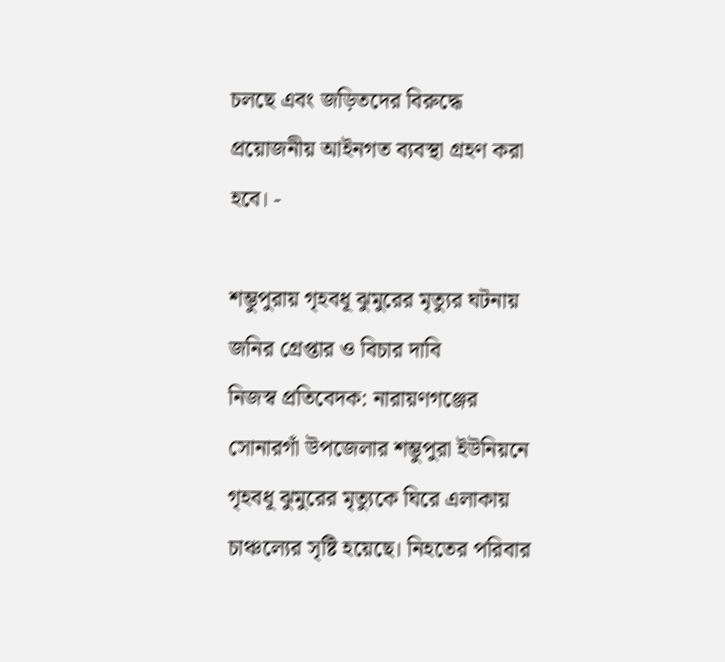চলছে এবং জড়িতদের বিরুদ্ধে প্রয়োজনীয় আইনগত ব্যবস্থা গ্রহণ করা হবে। -

শম্ভুপুরায় গৃহবধূ ঝুমুরের মৃত্যুর ঘটনায় জনির গ্রেপ্তার ও বিচার দাবি
নিজস্ব প্রতিবেদক: নারায়ণগঞ্জের সোনারগাঁ উপজেলার শম্ভুপুরা ইউনিয়নে গৃহবধূ ঝুমুরের মৃত্যুকে ঘিরে এলাকায় চাঞ্চল্যের সৃষ্টি হয়েছে। নিহতের পরিবার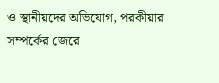ও স্থানীয়দের অভিযোগ, পরকীয়ার সম্পর্কের জেরে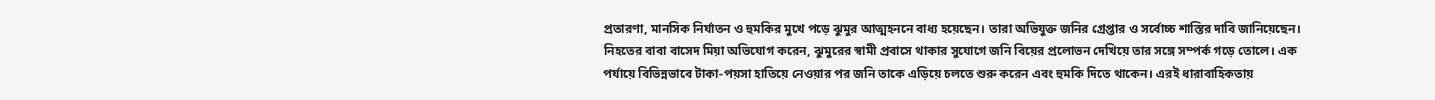প্রতারণা, মানসিক নির্যাতন ও হুমকির মুখে পড়ে ঝুমুর আত্মহননে বাধ্য হয়েছেন। তারা অভিযুক্ত জনির গ্রেপ্তার ও সর্বোচ্চ শাস্তির দাবি জানিয়েছেন।
নিহতের বাবা বাসেদ মিয়া অভিযোগ করেন, ঝুমুরের স্বামী প্রবাসে থাকার সুযোগে জনি বিয়ের প্রলোভন দেখিয়ে তার সঙ্গে সম্পর্ক গড়ে তোলে। এক পর্যায়ে বিভিন্নভাবে টাকা-পয়সা হাতিয়ে নেওয়ার পর জনি তাকে এড়িয়ে চলতে শুরু করেন এবং হুমকি দিতে থাকেন। এরই ধারাবাহিকতায়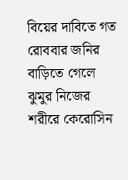বিয়ের দাবিতে গত রোববার জনির বাড়িতে গেলে ঝুমুর নিজের শরীরে কেরোসিন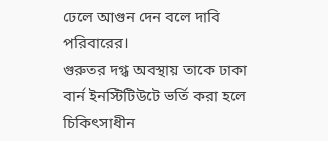ঢেলে আগুন দেন বলে দাবি পরিবারের।
গুরুতর দগ্ধ অবস্থায় তাকে ঢাকা বার্ন ইনস্টিটিউটে ভর্তি করা হলে চিকিৎসাধীন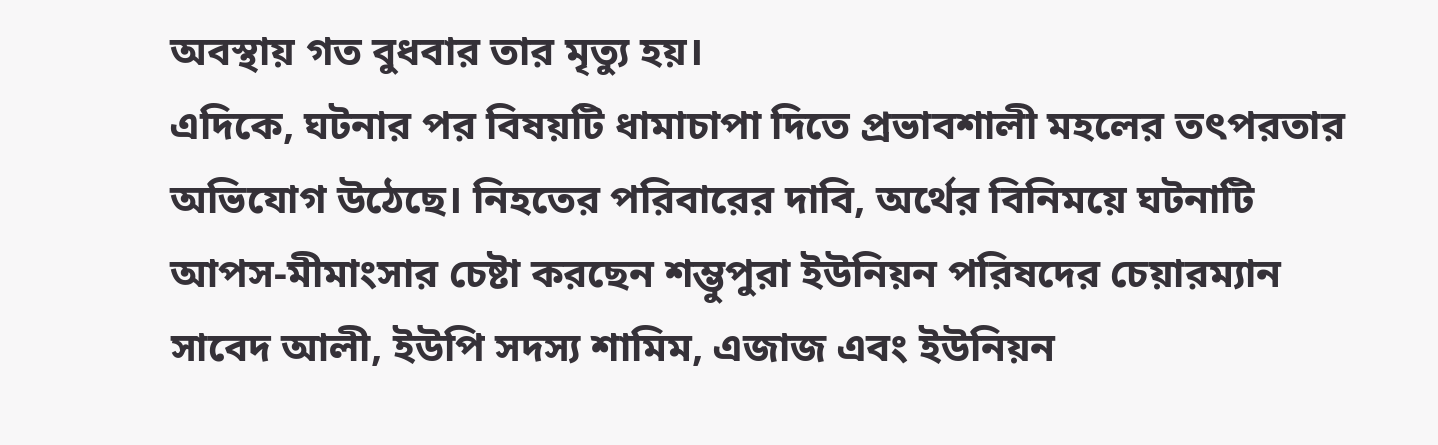অবস্থায় গত বুধবার তার মৃত্যু হয়।
এদিকে, ঘটনার পর বিষয়টি ধামাচাপা দিতে প্রভাবশালী মহলের তৎপরতার অভিযোগ উঠেছে। নিহতের পরিবারের দাবি, অর্থের বিনিময়ে ঘটনাটি আপস-মীমাংসার চেষ্টা করছেন শম্ভুপুরা ইউনিয়ন পরিষদের চেয়ারম্যান সাবেদ আলী, ইউপি সদস্য শামিম, এজাজ এবং ইউনিয়ন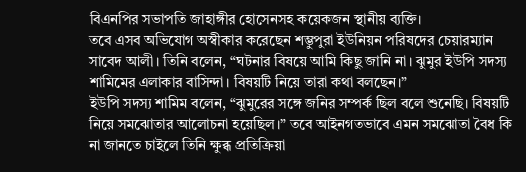বিএনপির সভাপতি জাহাঙ্গীর হোসেনসহ কয়েকজন স্থানীয় ব্যক্তি।
তবে এসব অভিযোগ অস্বীকার করেছেন শম্ভুপুরা ইউনিয়ন পরিষদের চেয়ারম্যান সাবেদ আলী। তিনি বলেন, “ঘটনার বিষয়ে আমি কিছু জানি না। ঝুমুর ইউপি সদস্য শামিমের এলাকার বাসিন্দা। বিষয়টি নিয়ে তারা কথা বলছেন।”
ইউপি সদস্য শামিম বলেন, “ঝুমুরের সঙ্গে জনির সম্পর্ক ছিল বলে শুনেছি। বিষয়টি নিয়ে সমঝোতার আলোচনা হয়েছিল।” তবে আইনগতভাবে এমন সমঝোতা বৈধ কি না জানতে চাইলে তিনি ক্ষুব্ধ প্রতিক্রিয়া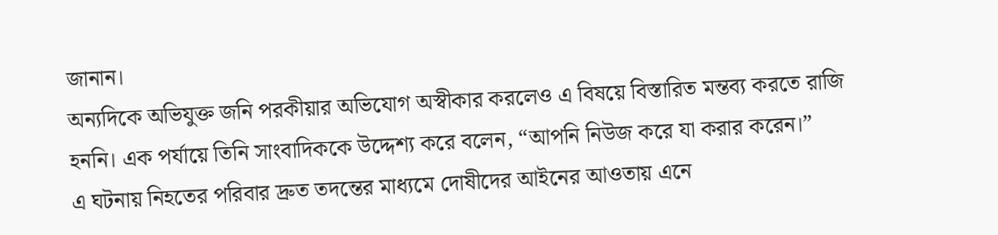জানান।
অন্যদিকে অভিযুক্ত জনি পরকীয়ার অভিযোগ অস্বীকার করলেও এ বিষয়ে বিস্তারিত মন্তব্য করতে রাজি হননি। এক পর্যায়ে তিনি সাংবাদিককে উদ্দেশ্য করে বলেন, “আপনি নিউজ করে যা করার করেন।”
এ ঘটনায় নিহতের পরিবার দ্রুত তদন্তের মাধ্যমে দোষীদের আইনের আওতায় এনে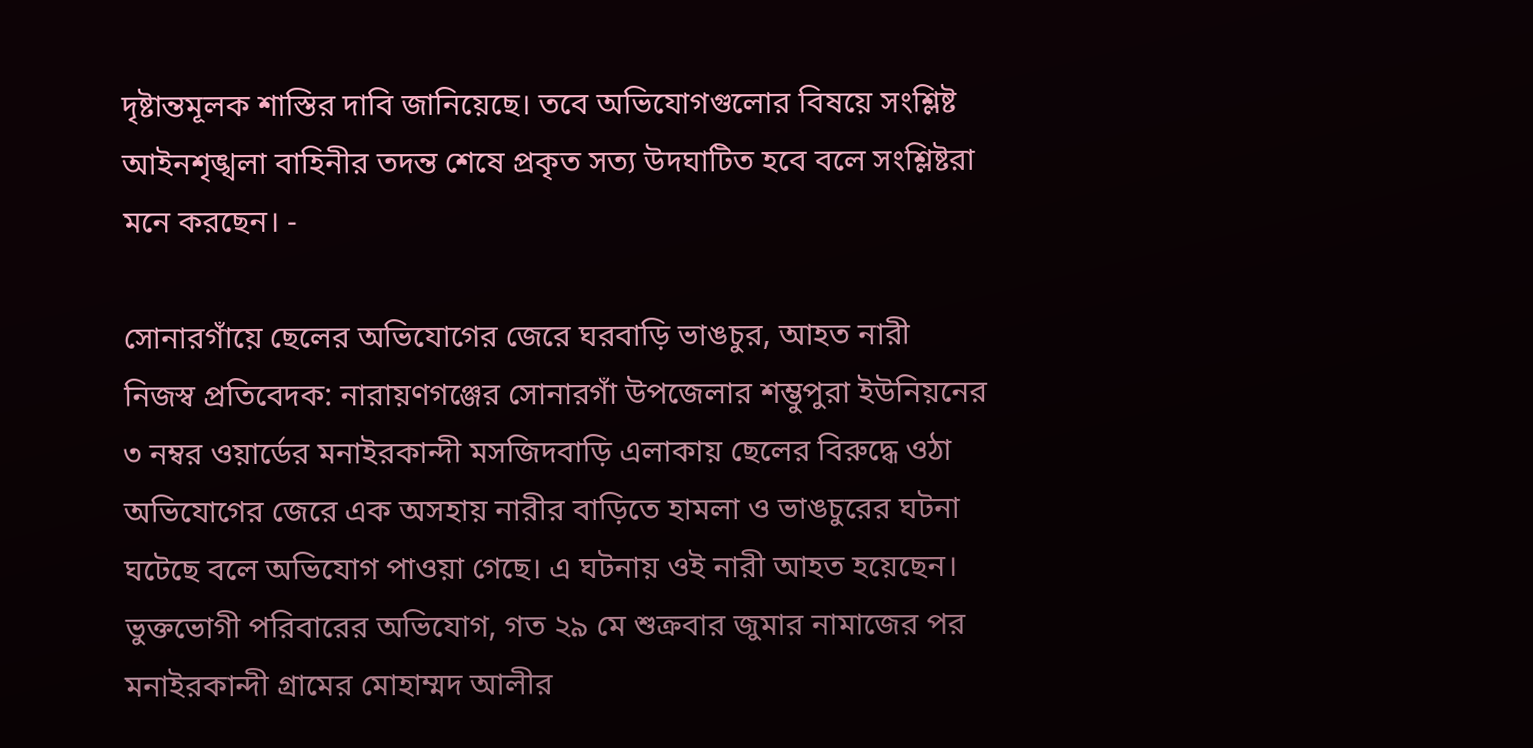দৃষ্টান্তমূলক শাস্তির দাবি জানিয়েছে। তবে অভিযোগগুলোর বিষয়ে সংশ্লিষ্ট আইনশৃঙ্খলা বাহিনীর তদন্ত শেষে প্রকৃত সত্য উদঘাটিত হবে বলে সংশ্লিষ্টরা মনে করছেন। -

সোনারগাঁয়ে ছেলের অভিযোগের জেরে ঘরবাড়ি ভাঙচুর, আহত নারী
নিজস্ব প্রতিবেদক: নারায়ণগঞ্জের সোনারগাঁ উপজেলার শম্ভুপুরা ইউনিয়নের ৩ নম্বর ওয়ার্ডের মনাইরকান্দী মসজিদবাড়ি এলাকায় ছেলের বিরুদ্ধে ওঠা অভিযোগের জেরে এক অসহায় নারীর বাড়িতে হামলা ও ভাঙচুরের ঘটনা ঘটেছে বলে অভিযোগ পাওয়া গেছে। এ ঘটনায় ওই নারী আহত হয়েছেন।
ভুক্তভোগী পরিবারের অভিযোগ, গত ২৯ মে শুক্রবার জুমার নামাজের পর মনাইরকান্দী গ্রামের মোহাম্মদ আলীর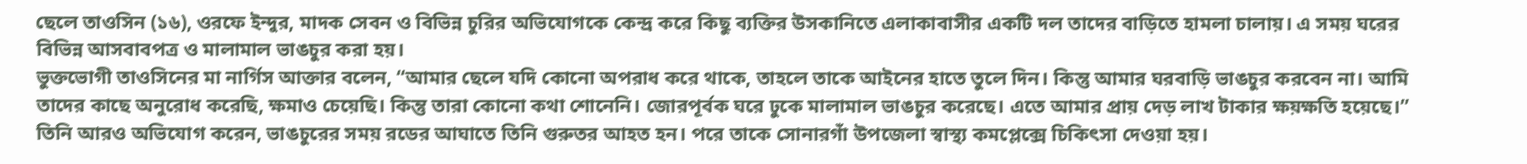ছেলে তাওসিন (১৬), ওরফে ইন্দুর, মাদক সেবন ও বিভিন্ন চুরির অভিযোগকে কেন্দ্র করে কিছু ব্যক্তির উসকানিতে এলাকাবাসীর একটি দল তাদের বাড়িতে হামলা চালায়। এ সময় ঘরের বিভিন্ন আসবাবপত্র ও মালামাল ভাঙচুর করা হয়।
ভুক্তভোগী তাওসিনের মা নার্গিস আক্তার বলেন, “আমার ছেলে যদি কোনো অপরাধ করে থাকে, তাহলে তাকে আইনের হাতে তুলে দিন। কিন্তু আমার ঘরবাড়ি ভাঙচুর করবেন না। আমি তাদের কাছে অনুরোধ করেছি, ক্ষমাও চেয়েছি। কিন্তু তারা কোনো কথা শোনেনি। জোরপূর্বক ঘরে ঢুকে মালামাল ভাঙচুর করেছে। এতে আমার প্রায় দেড় লাখ টাকার ক্ষয়ক্ষতি হয়েছে।”
তিনি আরও অভিযোগ করেন, ভাঙচুরের সময় রডের আঘাতে তিনি গুরুতর আহত হন। পরে তাকে সোনারগাঁ উপজেলা স্বাস্থ্য কমপ্লেক্সে চিকিৎসা দেওয়া হয়।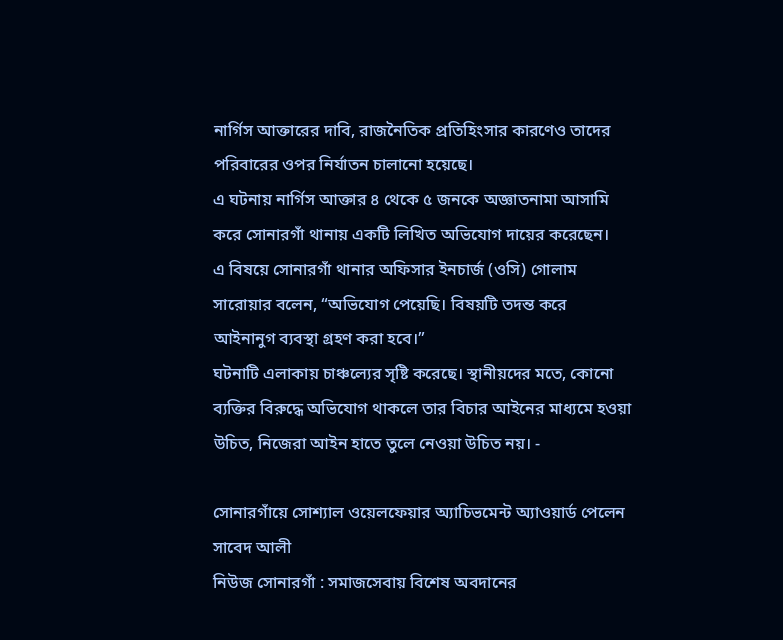নার্গিস আক্তারের দাবি, রাজনৈতিক প্রতিহিংসার কারণেও তাদের পরিবারের ওপর নির্যাতন চালানো হয়েছে।
এ ঘটনায় নার্গিস আক্তার ৪ থেকে ৫ জনকে অজ্ঞাতনামা আসামি করে সোনারগাঁ থানায় একটি লিখিত অভিযোগ দায়ের করেছেন।
এ বিষয়ে সোনারগাঁ থানার অফিসার ইনচার্জ (ওসি) গোলাম সারোয়ার বলেন, “অভিযোগ পেয়েছি। বিষয়টি তদন্ত করে আইনানুগ ব্যবস্থা গ্রহণ করা হবে।”
ঘটনাটি এলাকায় চাঞ্চল্যের সৃষ্টি করেছে। স্থানীয়দের মতে, কোনো ব্যক্তির বিরুদ্ধে অভিযোগ থাকলে তার বিচার আইনের মাধ্যমে হওয়া উচিত, নিজেরা আইন হাতে তুলে নেওয়া উচিত নয়। -

সোনারগাঁয়ে সোশ্যাল ওয়েলফেয়ার অ্যাচিভমেন্ট অ্যাওয়ার্ড পেলেন সাবেদ আলী
নিউজ সোনারগাঁ : সমাজসেবায় বিশেষ অবদানের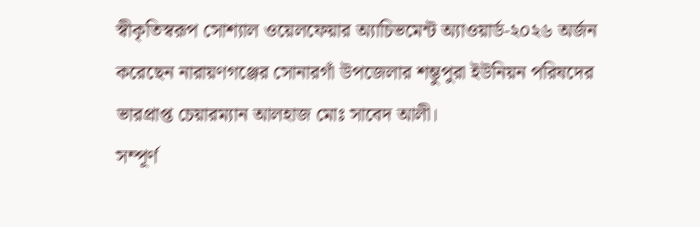স্বীকৃতিস্বরূপ সোশ্যাল ওয়েলফেয়ার অ্যাচিভমেন্ট অ্যাওয়ার্ড-২০২৬ অর্জন করেছেন নারায়ণগঞ্জের সোনারগাঁ উপজেলার শম্ভুপুরা ইউনিয়ন পরিষদের ভারপ্রাপ্ত চেয়ারম্যান আলহাজ মোঃ সাবেদ আলী।
সম্পূর্ণ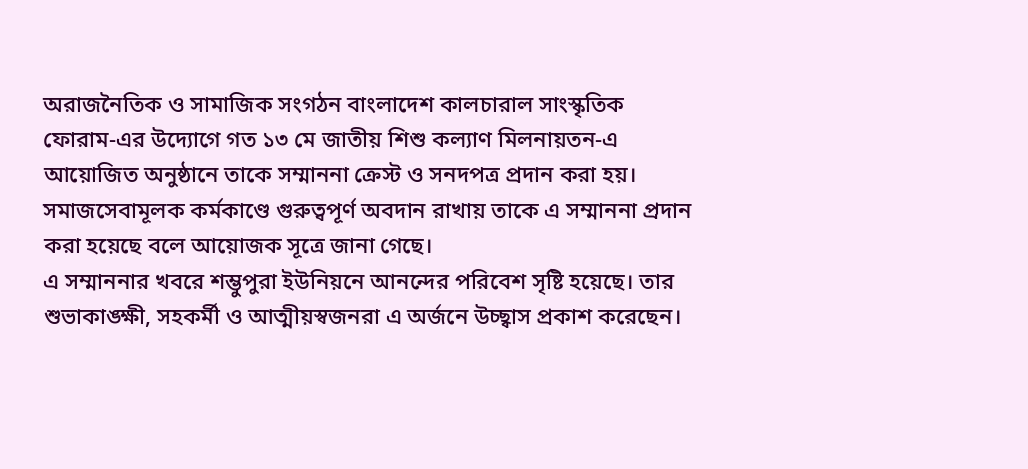অরাজনৈতিক ও সামাজিক সংগঠন বাংলাদেশ কালচারাল সাংস্কৃতিক ফোরাম-এর উদ্যোগে গত ১৩ মে জাতীয় শিশু কল্যাণ মিলনায়তন-এ আয়োজিত অনুষ্ঠানে তাকে সম্মাননা ক্রেস্ট ও সনদপত্র প্রদান করা হয়।
সমাজসেবামূলক কর্মকাণ্ডে গুরুত্বপূর্ণ অবদান রাখায় তাকে এ সম্মাননা প্রদান করা হয়েছে বলে আয়োজক সূত্রে জানা গেছে।
এ সম্মাননার খবরে শম্ভুপুরা ইউনিয়নে আনন্দের পরিবেশ সৃষ্টি হয়েছে। তার শুভাকাঙ্ক্ষী, সহকর্মী ও আত্মীয়স্বজনরা এ অর্জনে উচ্ছ্বাস প্রকাশ করেছেন।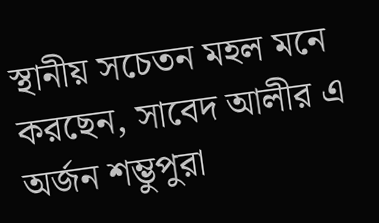স্থানীয় সচেতন মহল মনে করছেন, সাবেদ আলীর এ অর্জন শম্ভুপুরা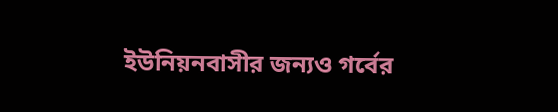ইউনিয়নবাসীর জন্যও গর্বের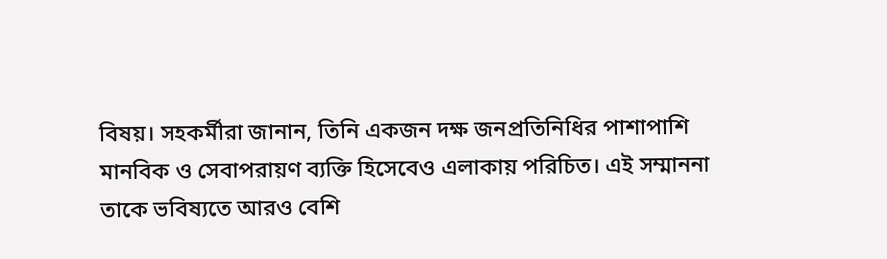বিষয়। সহকর্মীরা জানান, তিনি একজন দক্ষ জনপ্রতিনিধির পাশাপাশি মানবিক ও সেবাপরায়ণ ব্যক্তি হিসেবেও এলাকায় পরিচিত। এই সম্মাননা তাকে ভবিষ্যতে আরও বেশি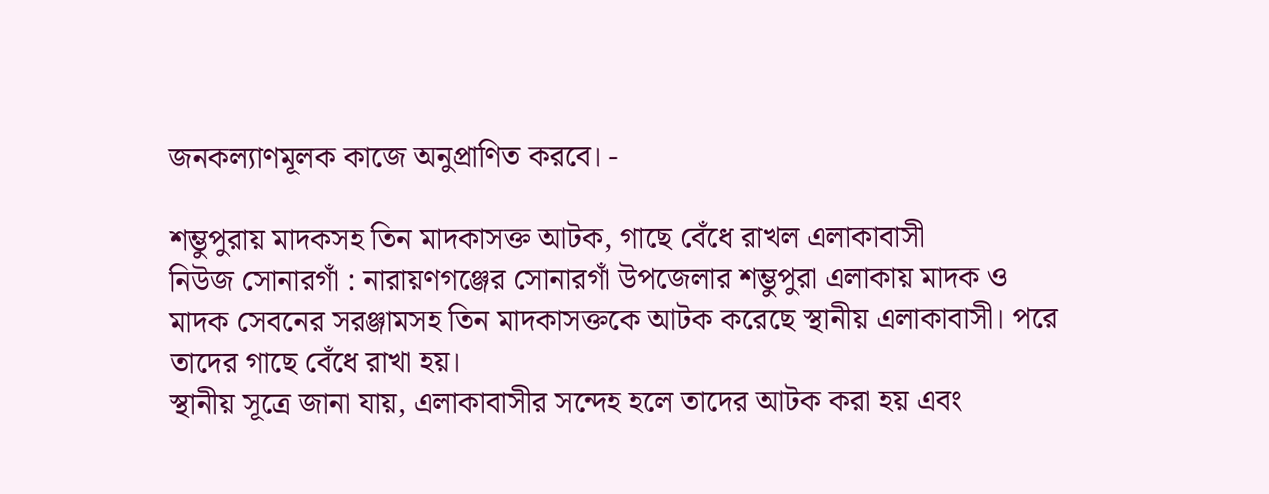জনকল্যাণমূলক কাজে অনুপ্রাণিত করবে। -

শম্ভুপুরায় মাদকসহ তিন মাদকাসক্ত আটক, গাছে বেঁধে রাখল এলাকাবাসী
নিউজ সোনারগাঁ : নারায়ণগঞ্জের সোনারগাঁ উপজেলার শম্ভুপুরা এলাকায় মাদক ও মাদক সেবনের সরঞ্জামসহ তিন মাদকাসক্তকে আটক করেছে স্থানীয় এলাকাবাসী। পরে তাদের গাছে বেঁধে রাখা হয়।
স্থানীয় সূত্রে জানা যায়, এলাকাবাসীর সন্দেহ হলে তাদের আটক করা হয় এবং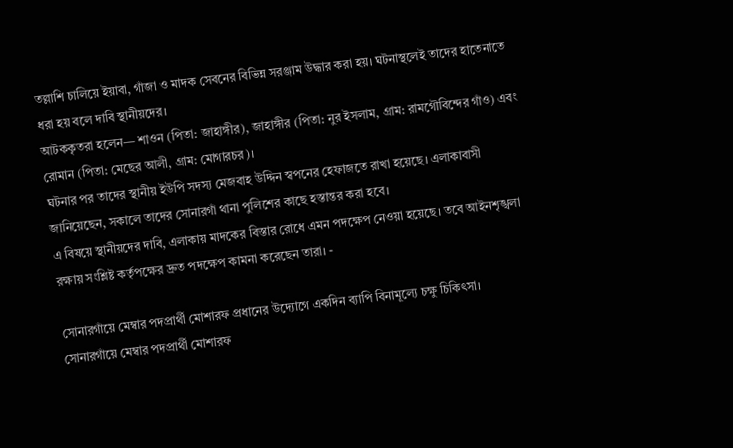তল্লাশি চালিয়ে ইয়াবা, গাঁজা ও মাদক সেবনের বিভিন্ন সরঞ্জাম উদ্ধার করা হয়। ঘটনাস্থলেই তাদের হাতেনাতে ধরা হয় বলে দাবি স্থানীয়দের।
আটককৃতরা হলেন— শাওন (পিতা: জাহাঙ্গীর), জাহাঙ্গীর (পিতা: নুর ইসলাম, গ্রাম: রামগৌবিন্দের গাঁও) এবং রোমান (পিতা: মেছের আলী, গ্রাম: মোগারচর)।
ঘটনার পর তাদের স্থানীয় ইউপি সদস্য মেজবাহ উদ্দিন স্বপনের হেফাজতে রাখা হয়েছে। এলাকাবাসী জানিয়েছেন, সকালে তাদের সোনারগাঁ থানা পুলিশের কাছে হস্তান্তর করা হবে।
এ বিষয়ে স্থানীয়দের দাবি, এলাকায় মাদকের বিস্তার রোধে এমন পদক্ষেপ নেওয়া হয়েছে। তবে আইনশৃঙ্খলা রক্ষায় সংশ্লিষ্ট কর্তৃপক্ষের দ্রুত পদক্ষেপ কামনা করেছেন তারা। -

সোনারগাঁয়ে মেম্বার পদপ্রার্থী মোশারফ প্রধানের উদ্যোগে একদিন ব্যাপি বিনামূল্যে চক্ষু চিকিৎসা।
সোনারগাঁয়ে মেম্বার পদপ্রার্থী মোশারফ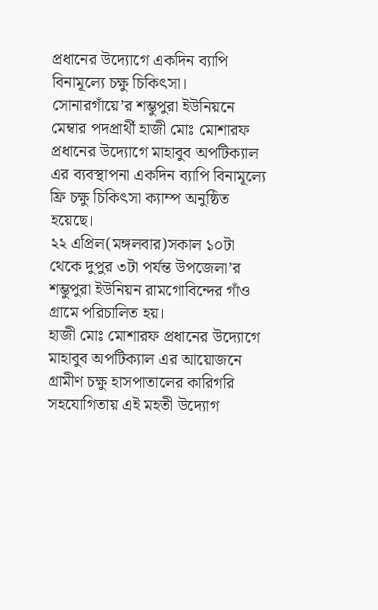প্রধানের উদ্যোগে একদিন ব্যাপি বিনামূল্যে চক্ষু চিকিৎসা।
সোনারগাঁয়ে’র শম্ভুপুরা ইউনিয়নে মেম্বার পদপ্রার্থী হাজী মোঃ মোশারফ প্রধানের উদ্যোগে মাহাবুব অপটিক্যাল এর ব্যবস্থাপনা একদিন ব্যাপি বিনামূল্যে ফ্রি চক্ষু চিকিৎসা ক্যাম্প অনুষ্ঠিত হয়েছে।
২২ এপ্রিল(মঙ্গলবার)সকাল ১০টা থেকে দুপুর ৩টা পর্যন্ত উপজেলা’র শম্ভুপুরা ইউনিয়ন রামগোবিন্দের গাঁও গ্রামে পরিচালিত হয়।
হাজী মোঃ মোশারফ প্রধানের উদ্যোগে মাহাবুব অপটিক্যাল এর আয়োজনে গ্রামীণ চক্ষু হাসপাতালের কারিগরি সহযোগিতায় এই মহতী উদ্যোগ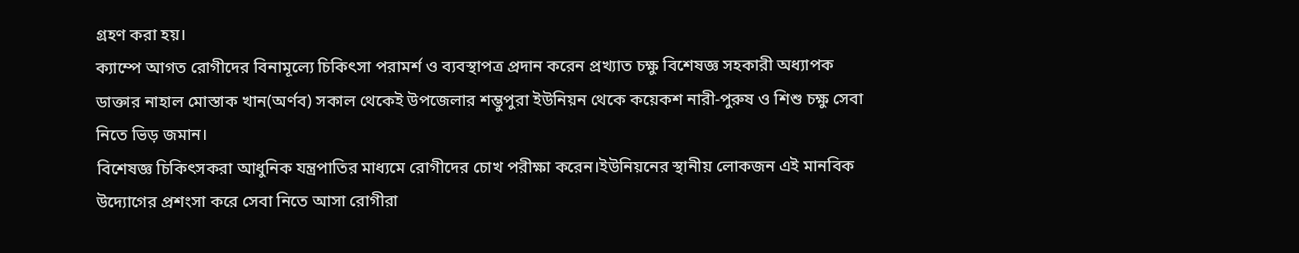গ্রহণ করা হয়।
ক্যাম্পে আগত রোগীদের বিনামূল্যে চিকিৎসা পরামর্শ ও ব্যবস্থাপত্র প্রদান করেন প্রখ্যাত চক্ষু বিশেষজ্ঞ সহকারী অধ্যাপক ডাক্তার নাহাল মোস্তাক খান(অর্ণব) সকাল থেকেই উপজেলার শম্ভুপুরা ইউনিয়ন থেকে কয়েকশ নারী-পুরুষ ও শিশু চক্ষু সেবা নিতে ভিড় জমান।
বিশেষজ্ঞ চিকিৎসকরা আধুনিক যন্ত্রপাতির মাধ্যমে রোগীদের চোখ পরীক্ষা করেন।ইউনিয়নের স্থানীয় লোকজন এই মানবিক উদ্যোগের প্রশংসা করে সেবা নিতে আসা রোগীরা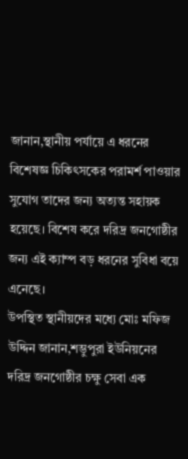জানান,স্থানীয় পর্যায়ে এ ধরনের বিশেষজ্ঞ চিকিৎসকের পরামর্শ পাওয়ার সুযোগ তাদের জন্য অত্যন্ত সহায়ক হয়েছে। বিশেষ করে দরিদ্র জনগোষ্ঠীর জন্য এই ক্যাম্প বড় ধরনের সুবিধা বয়ে এনেছে।
উপস্থিত স্থানীয়দের মধ্যে মোঃ মফিজ উদ্দিন জানান,শম্ভুপুরা ইউনিয়নের দরিদ্র জনগোষ্ঠীর চক্ষু সেবা এক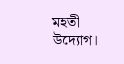মহতী উদ্যোগ।